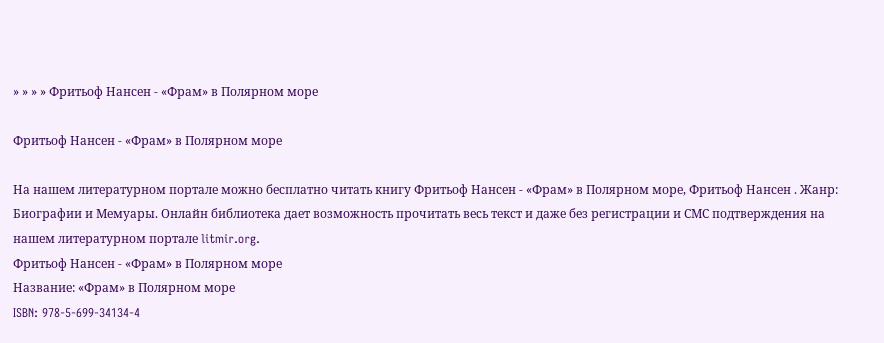» » » » Фритьоф Нансен - «Фрам» в Полярном море

Фритьоф Нансен - «Фрам» в Полярном море

На нашем литературном портале можно бесплатно читать книгу Фритьоф Нансен - «Фрам» в Полярном море, Фритьоф Нансен . Жанр: Биографии и Мемуары. Онлайн библиотека дает возможность прочитать весь текст и даже без регистрации и СМС подтверждения на нашем литературном портале litmir.org.
Фритьоф Нансен - «Фрам» в Полярном море
Название: «Фрам» в Полярном море
ISBN: 978-5-699-34134-4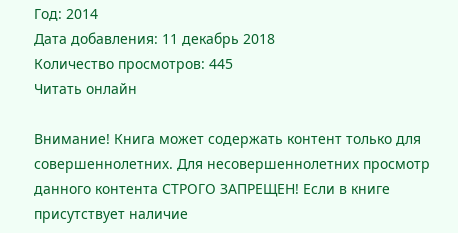Год: 2014
Дата добавления: 11 декабрь 2018
Количество просмотров: 445
Читать онлайн

Внимание! Книга может содержать контент только для совершеннолетних. Для несовершеннолетних просмотр данного контента СТРОГО ЗАПРЕЩЕН! Если в книге присутствует наличие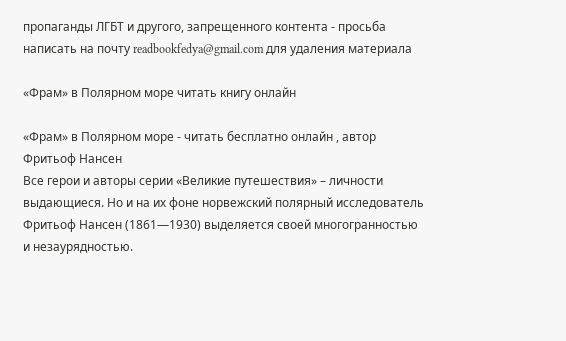пропаганды ЛГБТ и другого, запрещенного контента - просьба написать на почту readbookfedya@gmail.com для удаления материала

«Фрам» в Полярном море читать книгу онлайн

«Фрам» в Полярном море - читать бесплатно онлайн , автор Фритьоф Нансен
Все герои и авторы серии «Великие путешествия» – личности выдающиеся. Но и на их фоне норвежский полярный исследователь Фритьоф Нансен (1861—1930) выделяется своей многогранностью и незаурядностью.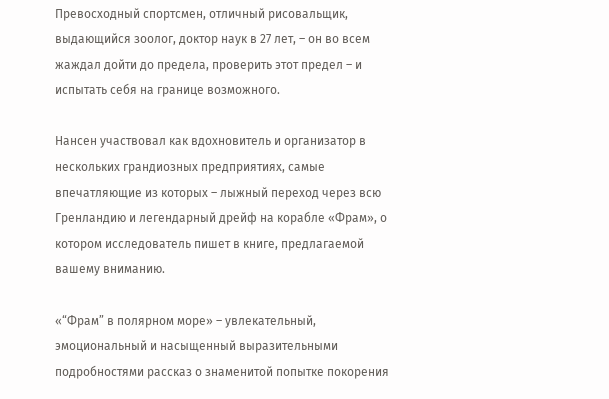Превосходный спортсмен, отличный рисовальщик, выдающийся зоолог, доктор наук в 27 лет, – он во всем жаждал дойти до предела, проверить этот предел – и испытать себя на границе возможного.

Нансен участвовал как вдохновитель и организатор в нескольких грандиозных предприятиях, самые впечатляющие из которых – лыжный переход через всю Гренландию и легендарный дрейф на корабле «Фрам», о котором исследователь пишет в книге, предлагаемой вашему вниманию.

«“Фрам” в полярном море» – увлекательный, эмоциональный и насыщенный выразительными подробностями рассказ о знаменитой попытке покорения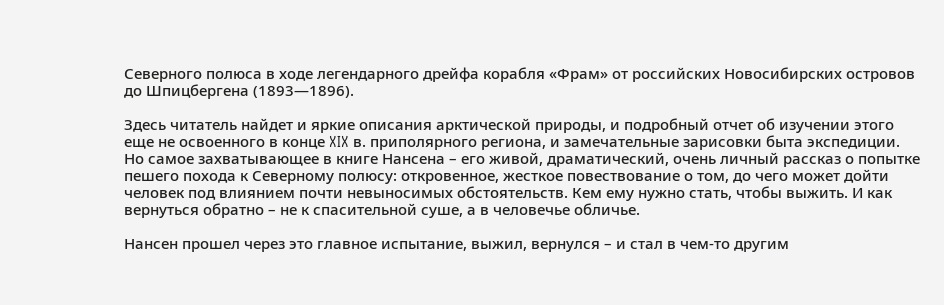Северного полюса в ходе легендарного дрейфа корабля «Фрам» от российских Новосибирских островов до Шпицбергена (1893—1896).

Здесь читатель найдет и яркие описания арктической природы, и подробный отчет об изучении этого еще не освоенного в конце XIX в. приполярного региона, и замечательные зарисовки быта экспедиции. Но самое захватывающее в книге Нансена – его живой, драматический, очень личный рассказ о попытке пешего похода к Северному полюсу: откровенное, жесткое повествование о том, до чего может дойти человек под влиянием почти невыносимых обстоятельств. Кем ему нужно стать, чтобы выжить. И как вернуться обратно – не к спасительной суше, а в человечье обличье.

Нансен прошел через это главное испытание, выжил, вернулся – и стал в чем-то другим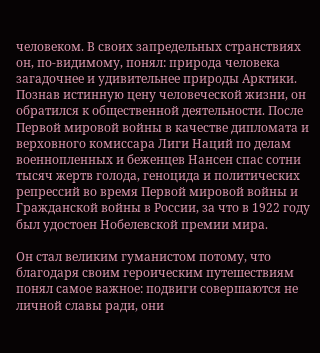человеком. В своих запредельных странствиях он, по-видимому, понял: природа человека загадочнее и удивительнее природы Арктики. Познав истинную цену человеческой жизни, он обратился к общественной деятельности. После Первой мировой войны в качестве дипломата и верховного комиссара Лиги Наций по делам военнопленных и беженцев Нансен спас сотни тысяч жертв голода, геноцида и политических репрессий во время Первой мировой войны и Гражданской войны в России, за что в 1922 году был удостоен Нобелевской премии мира.

Он стал великим гуманистом потому, что благодаря своим героическим путешествиям понял самое важное: подвиги совершаются не личной славы ради, они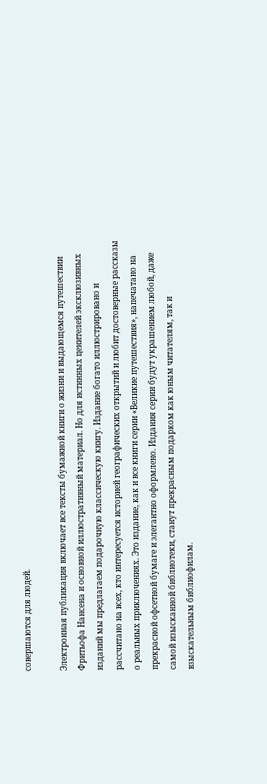совершаются для людей.

Электронная публикация включает все тексты бумажной книги о жизни и выдающемся путешествии Фритьофа Нансена и основной иллюстративный материал. Но для истинных ценителей эксклюзивных изданий мы предлагаем подарочную классическую книгу. Издание богато иллюстрировано и рассчитано на всех, кто интересуется историей географических открытий и любит достоверные рассказы о реальных приключениях. Это издание, как и все книги серии «Великие путешествия», напечатано на прекрасной офсетной бумаге и элегантно оформлено. Издания серии будут украшением любой, даже самой изысканной библиотеки, станут прекрасным подарком как юным читателям, так и взыскательным библиофилам.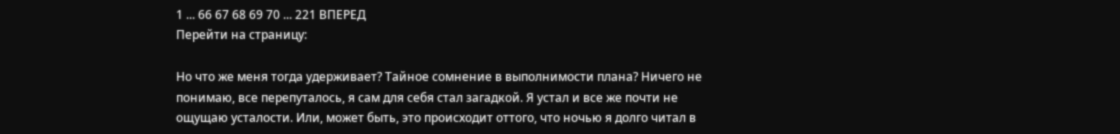1 ... 66 67 68 69 70 ... 221 ВПЕРЕД
Перейти на страницу:

Но что же меня тогда удерживает? Тайное сомнение в выполнимости плана? Ничего не понимаю, все перепуталось, я сам для себя стал загадкой. Я устал и все же почти не ощущаю усталости. Или, может быть, это происходит оттого, что ночью я долго читал в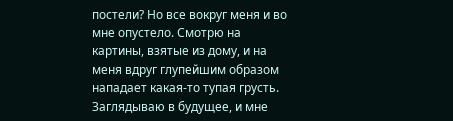постели? Но все вокруг меня и во мне опустело. Смотрю на картины, взятые из дому, и на меня вдруг глупейшим образом нападает какая-то тупая грусть. Заглядываю в будущее, и мне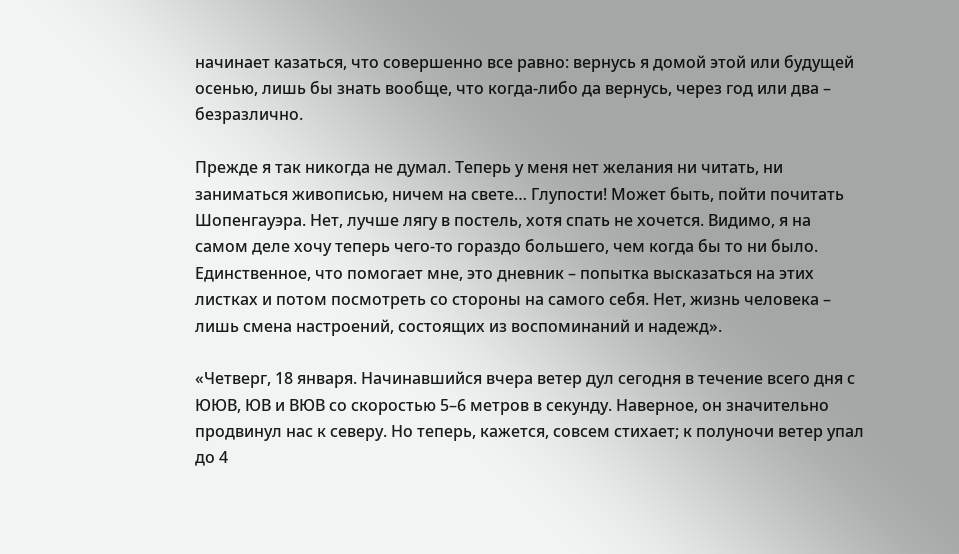начинает казаться, что совершенно все равно: вернусь я домой этой или будущей осенью, лишь бы знать вообще, что когда-либо да вернусь, через год или два – безразлично.

Прежде я так никогда не думал. Теперь у меня нет желания ни читать, ни заниматься живописью, ничем на свете… Глупости! Может быть, пойти почитать Шопенгауэра. Нет, лучше лягу в постель, хотя спать не хочется. Видимо, я на самом деле хочу теперь чего-то гораздо большего, чем когда бы то ни было. Единственное, что помогает мне, это дневник – попытка высказаться на этих листках и потом посмотреть со стороны на самого себя. Нет, жизнь человека – лишь смена настроений, состоящих из воспоминаний и надежд».

«Четверг, 18 января. Начинавшийся вчера ветер дул сегодня в течение всего дня с ЮЮВ, ЮВ и ВЮВ со скоростью 5–6 метров в секунду. Наверное, он значительно продвинул нас к северу. Но теперь, кажется, совсем стихает; к полуночи ветер упал до 4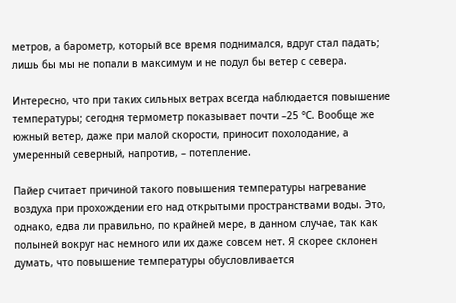метров, а барометр, который все время поднимался, вдруг стал падать; лишь бы мы не попали в максимум и не подул бы ветер с севера.

Интересно, что при таких сильных ветрах всегда наблюдается повышение температуры; сегодня термометр показывает почти –25 °С. Вообще же южный ветер, даже при малой скорости, приносит похолодание, а умеренный северный, напротив, – потепление.

Пайер считает причиной такого повышения температуры нагревание воздуха при прохождении его над открытыми пространствами воды. Это, однако, едва ли правильно, по крайней мере, в данном случае, так как полыней вокруг нас немного или их даже совсем нет. Я скорее склонен думать, что повышение температуры обусловливается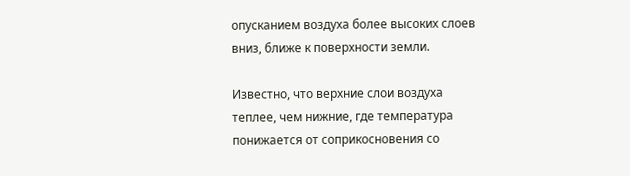опусканием воздуха более высоких слоев вниз, ближе к поверхности земли.

Известно, что верхние слои воздуха теплее, чем нижние, где температура понижается от соприкосновения со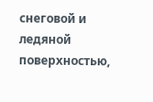снеговой и ледяной поверхностью,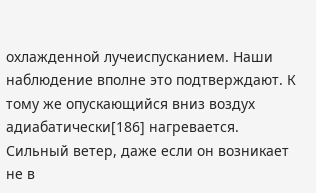охлажденной лучеиспусканием. Наши наблюдение вполне это подтверждают. К тому же опускающийся вниз воздух адиабатически[186] нагревается. Сильный ветер, даже если он возникает не в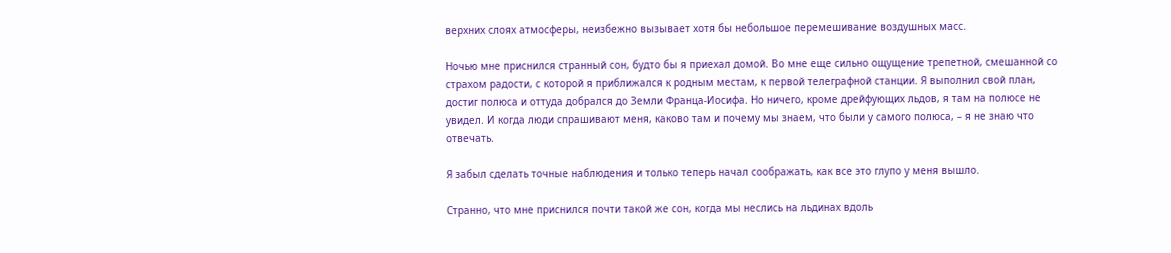верхних слоях атмосферы, неизбежно вызывает хотя бы небольшое перемешивание воздушных масс.

Ночью мне приснился странный сон, будто бы я приехал домой. Во мне еще сильно ощущение трепетной, смешанной со страхом радости, с которой я приближался к родным местам, к первой телеграфной станции. Я выполнил свой план, достиг полюса и оттуда добрался до Земли Франца-Иосифа. Но ничего, кроме дрейфующих льдов, я там на полюсе не увидел. И когда люди спрашивают меня, каково там и почему мы знаем, что были у самого полюса, – я не знаю что отвечать.

Я забыл сделать точные наблюдения и только теперь начал соображать, как все это глупо у меня вышло.

Странно, что мне приснился почти такой же сон, когда мы неслись на льдинах вдоль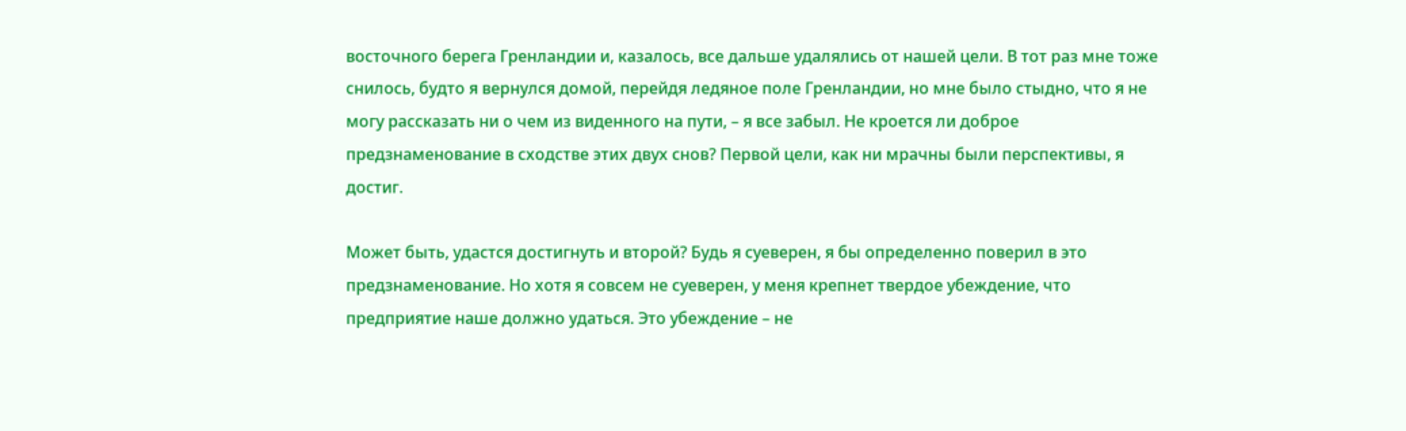восточного берега Гренландии и, казалось, все дальше удалялись от нашей цели. В тот раз мне тоже снилось, будто я вернулся домой, перейдя ледяное поле Гренландии, но мне было стыдно, что я не могу рассказать ни о чем из виденного на пути, – я все забыл. Не кроется ли доброе предзнаменование в сходстве этих двух снов? Первой цели, как ни мрачны были перспективы, я достиг.

Может быть, удастся достигнуть и второй? Будь я суеверен, я бы определенно поверил в это предзнаменование. Но хотя я совсем не суеверен, у меня крепнет твердое убеждение, что предприятие наше должно удаться. Это убеждение – не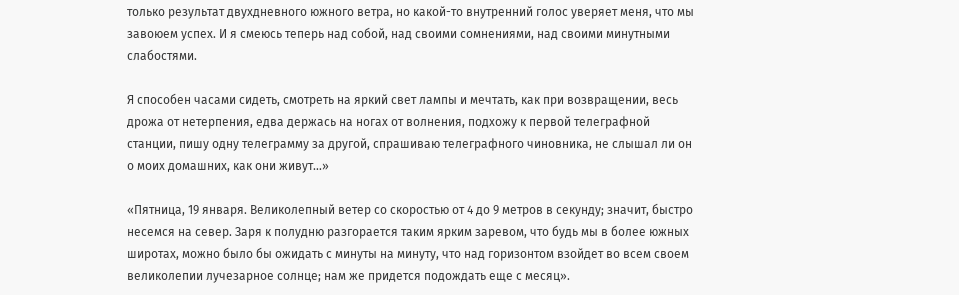только результат двухдневного южного ветра, но какой-то внутренний голос уверяет меня, что мы завоюем успех. И я смеюсь теперь над собой, над своими сомнениями, над своими минутными слабостями.

Я способен часами сидеть, смотреть на яркий свет лампы и мечтать, как при возвращении, весь дрожа от нетерпения, едва держась на ногах от волнения, подхожу к первой телеграфной станции, пишу одну телеграмму за другой, спрашиваю телеграфного чиновника, не слышал ли он о моих домашних, как они живут…»

«Пятница, 19 января. Великолепный ветер со скоростью от 4 до 9 метров в секунду; значит, быстро несемся на север. Заря к полудню разгорается таким ярким заревом, что будь мы в более южных широтах, можно было бы ожидать с минуты на минуту, что над горизонтом взойдет во всем своем великолепии лучезарное солнце; нам же придется подождать еще с месяц».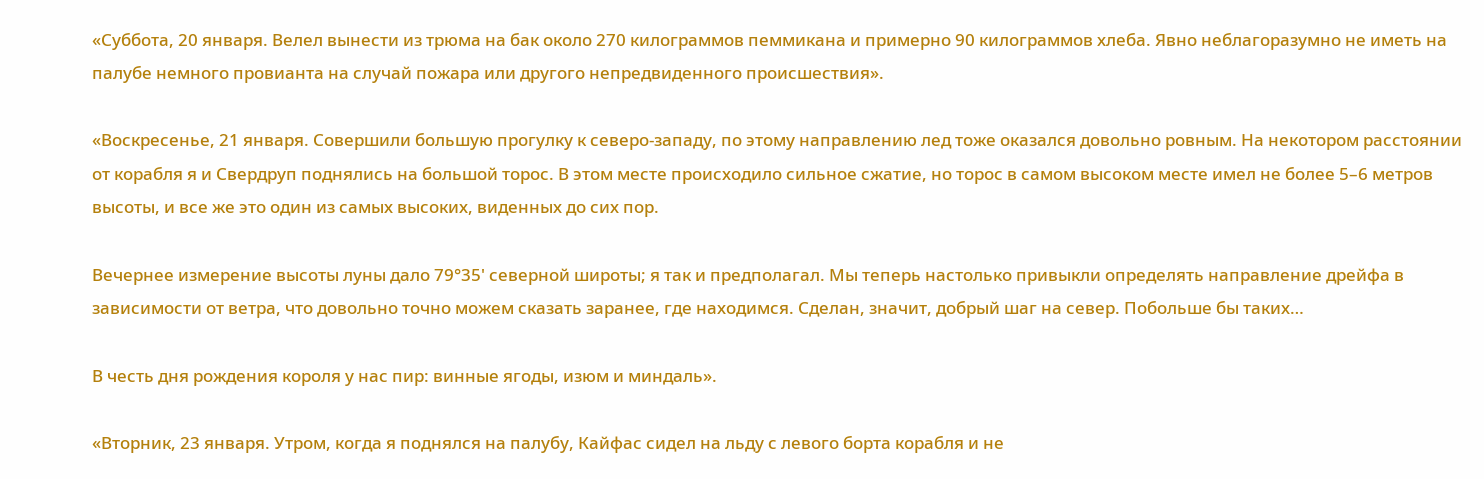«Суббота, 20 января. Велел вынести из трюма на бак около 270 килограммов пеммикана и примерно 90 килограммов хлеба. Явно неблагоразумно не иметь на палубе немного провианта на случай пожара или другого непредвиденного происшествия».

«Воскресенье, 21 января. Совершили большую прогулку к северо-западу, по этому направлению лед тоже оказался довольно ровным. На некотором расстоянии от корабля я и Свердруп поднялись на большой торос. В этом месте происходило сильное сжатие, но торос в самом высоком месте имел не более 5–6 метров высоты, и все же это один из самых высоких, виденных до сих пор.

Вечернее измерение высоты луны дало 79°35' северной широты; я так и предполагал. Мы теперь настолько привыкли определять направление дрейфа в зависимости от ветра, что довольно точно можем сказать заранее, где находимся. Сделан, значит, добрый шаг на север. Побольше бы таких…

В честь дня рождения короля у нас пир: винные ягоды, изюм и миндаль».

«Вторник, 23 января. Утром, когда я поднялся на палубу, Кайфас сидел на льду с левого борта корабля и не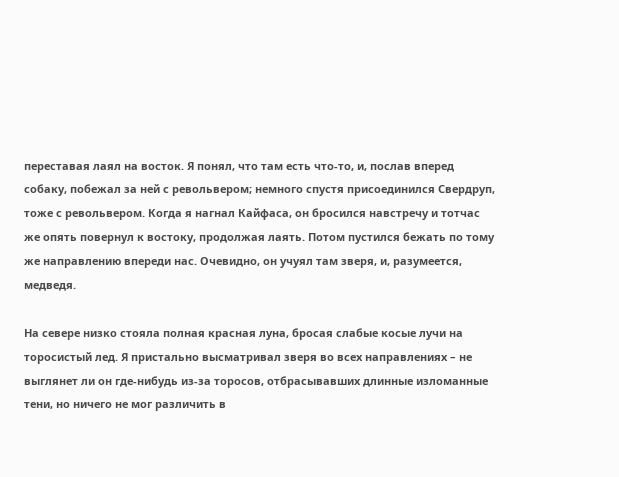переставая лаял на восток. Я понял, что там есть что-то, и, послав вперед собаку, побежал за ней с револьвером; немного спустя присоединился Свердруп, тоже с револьвером. Когда я нагнал Кайфаса, он бросился навстречу и тотчас же опять повернул к востоку, продолжая лаять. Потом пустился бежать по тому же направлению впереди нас. Очевидно, он учуял там зверя, и, разумеется, медведя.

На севере низко стояла полная красная луна, бросая слабые косые лучи на торосистый лед. Я пристально высматривал зверя во всех направлениях – не выглянет ли он где-нибудь из-за торосов, отбрасывавших длинные изломанные тени, но ничего не мог различить в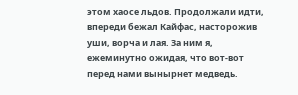этом хаосе льдов. Продолжали идти, впереди бежал Кайфас, насторожив уши, ворча и лая. За ним я, ежеминутно ожидая, что вот-вот перед нами вынырнет медведь.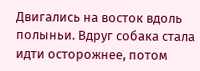Двигались на восток вдоль полыньи. Вдруг собака стала идти осторожнее, потом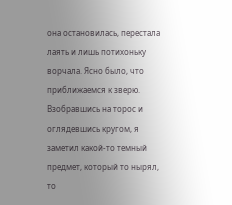она остановилась, перестала лаять и лишь потихоньку ворчала. Ясно было, что приближаемся к зверю. Взобравшись на торос и оглядевшись кругом, я заметил какой-то темный предмет, который то нырял, то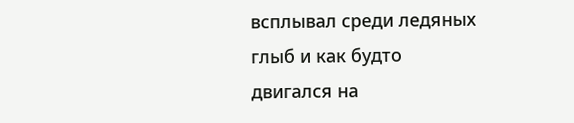всплывал среди ледяных глыб и как будто двигался на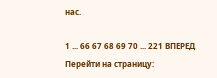нас.

1 ... 66 67 68 69 70 ... 221 ВПЕРЕД
Перейти на страницу: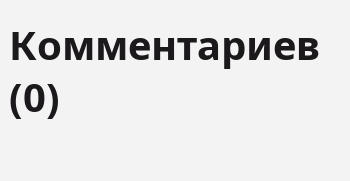Комментариев (0)